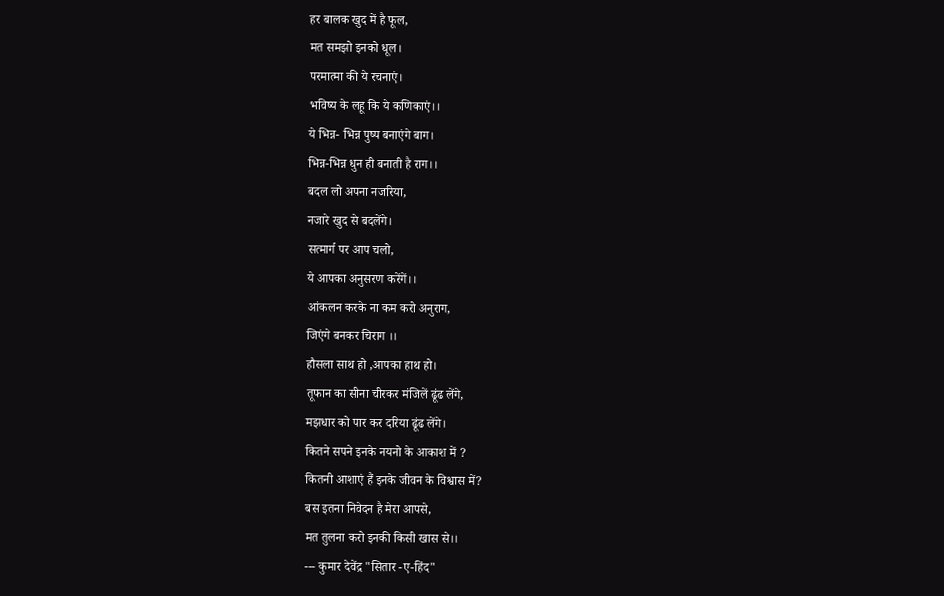हर बालक खुद में है फूल,
मत समझो इनको धूल।
परमात्मा की ये रचनाएं।
भविष्य के लहू कि ये कणिकाएं।।
ये भिन्न- भिन्न पुष्प बनाएंगे बाग।
भिन्न-भिन्न धुन ही बनाती है राग।।
बदल लो अपना नजरिया,
नजारे खुद से बदलेंगे।
सत्मार्ग पर आप चलो,
ये आपका अनुसरण करेंगें।।
आंकलन करके ना कम करो अनुराग,
जिएंगे बनकर चिराग ।।
हौसला साथ हो ,आपका हाथ हो।
तूफान का सीना चीरकर मंजिलें ढूंढ लेंगे,
मझधार को पार कर दरिया ढूंढ लेंगे।
कितने सपने इनके नयनो के आकाश में ?
कितनी आशाएं हैं इनके जीवन के विश्वास में?
बस इतना निवेदन है मेरा आपसे,
मत तुलना करो इनकी किसी खास से।।
--- कुमार देवेंद्र "सितार -ए-हिंद"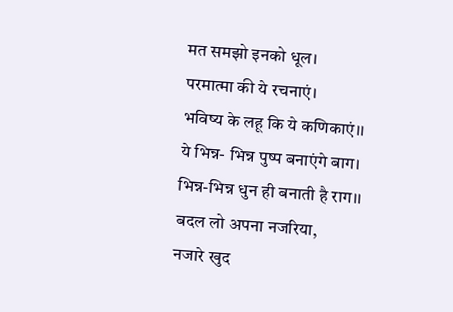मत समझो इनको धूल।
परमात्मा की ये रचनाएं।
भविष्य के लहू कि ये कणिकाएं।।
ये भिन्न- भिन्न पुष्प बनाएंगे बाग।
भिन्न-भिन्न धुन ही बनाती है राग।।
बदल लो अपना नजरिया,
नजारे खुद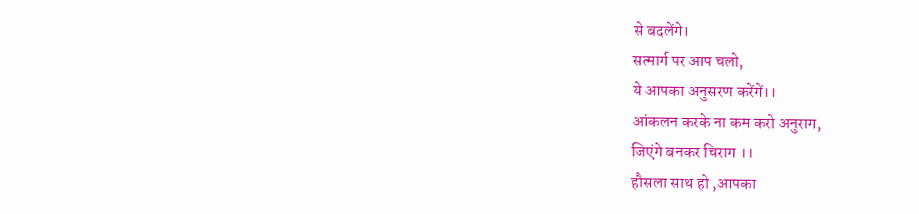से बदलेंगे।
सत्मार्ग पर आप चलो,
ये आपका अनुसरण करेंगें।।
आंकलन करके ना कम करो अनुराग,
जिएंगे बनकर चिराग ।।
हौसला साथ हो ,आपका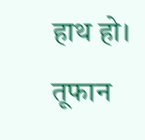हाथ हो।
तूफान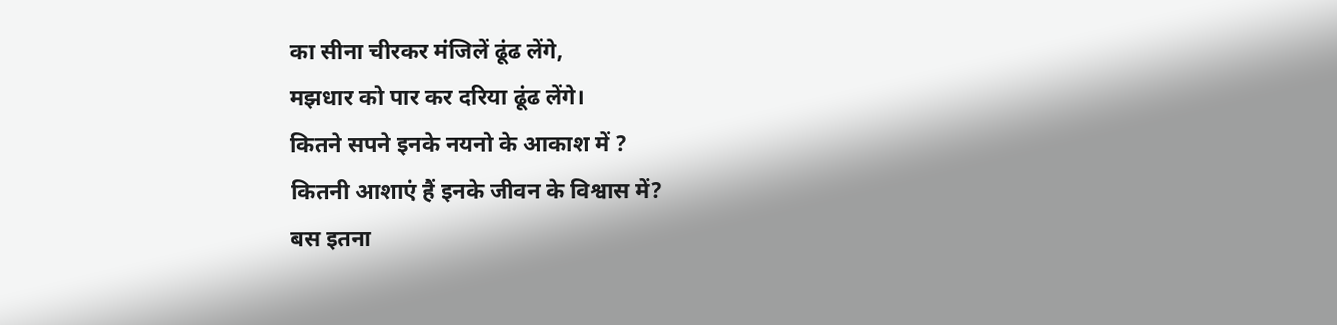का सीना चीरकर मंजिलें ढूंढ लेंगे,
मझधार को पार कर दरिया ढूंढ लेंगे।
कितने सपने इनके नयनो के आकाश में ?
कितनी आशाएं हैं इनके जीवन के विश्वास में?
बस इतना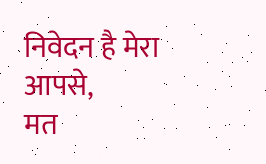निवेदन है मेरा आपसे,
मत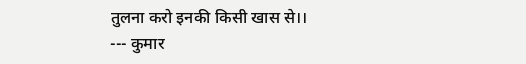तुलना करो इनकी किसी खास से।।
--- कुमार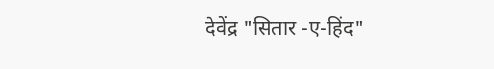देवेंद्र "सितार -ए-हिंद"